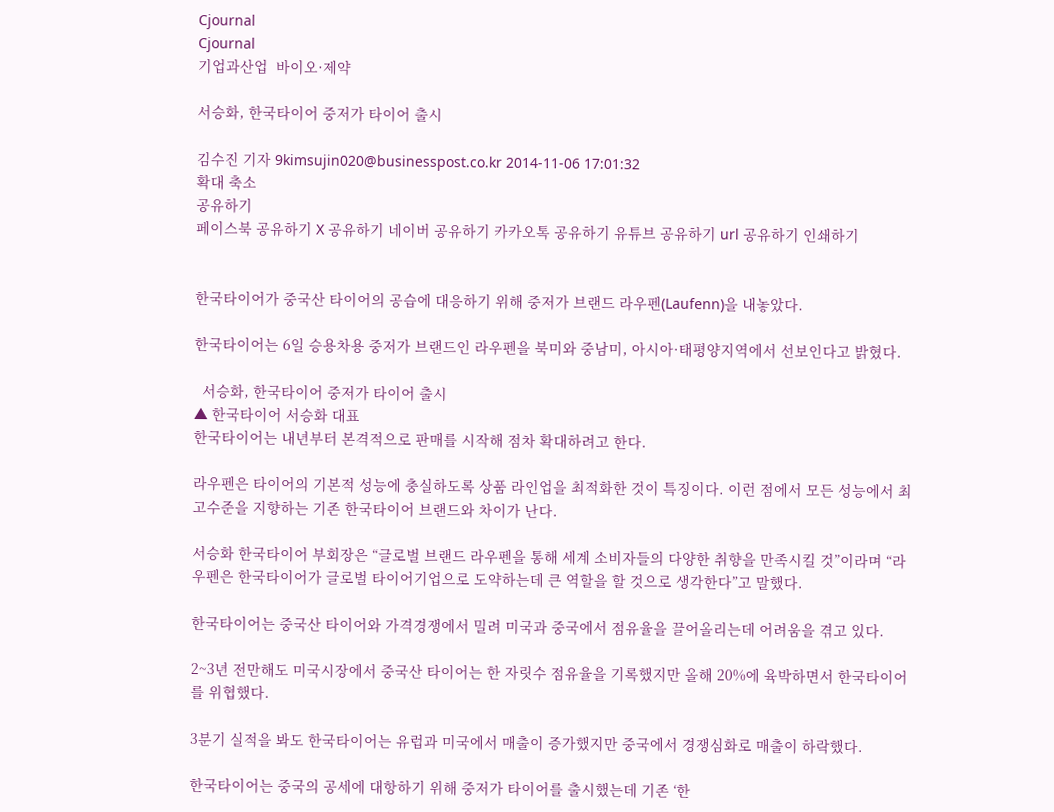Cjournal
Cjournal
기업과산업  바이오·제약

서승화, 한국타이어 중저가 타이어 출시

김수진 기자 9kimsujin020@businesspost.co.kr 2014-11-06 17:01:32
확대 축소
공유하기
페이스북 공유하기 X 공유하기 네이버 공유하기 카카오톡 공유하기 유튜브 공유하기 url 공유하기 인쇄하기


한국타이어가 중국산 타이어의 공습에 대응하기 위해 중저가 브랜드 라우펜(Laufenn)을 내놓았다.

한국타이어는 6일 승용차용 중저가 브랜드인 라우펜을 북미와 중남미, 아시아·태평양지역에서 선보인다고 밝혔다.

  서승화, 한국타이어 중저가 타이어 출시
▲ 한국타이어 서승화 대표
한국타이어는 내년부터 본격적으로 판매를 시작해 점차 확대하려고 한다.

라우펜은 타이어의 기본적 성능에 충실하도록 상품 라인업을 최적화한 것이 특징이다. 이런 점에서 모든 성능에서 최고수준을 지향하는 기존 한국타이어 브랜드와 차이가 난다.

서승화 한국타이어 부회장은 “글로벌 브랜드 라우펜을 통해 세계 소비자들의 다양한 취향을 만족시킬 것”이라며 “라우펜은 한국타이어가 글로벌 타이어기업으로 도약하는데 큰 역할을 할 것으로 생각한다”고 말했다.

한국타이어는 중국산 타이어와 가격경쟁에서 밀려 미국과 중국에서 점유율을 끌어올리는데 어려움을 겪고 있다.

2~3년 전만해도 미국시장에서 중국산 타이어는 한 자릿수 점유율을 기록했지만 올해 20%에 육박하면서 한국타이어를 위협했다.

3분기 실적을 봐도 한국타이어는 유럽과 미국에서 매출이 증가했지만 중국에서 경쟁심화로 매출이 하락했다.

한국타이어는 중국의 공세에 대항하기 위해 중저가 타이어를 출시했는데 기존 ‘한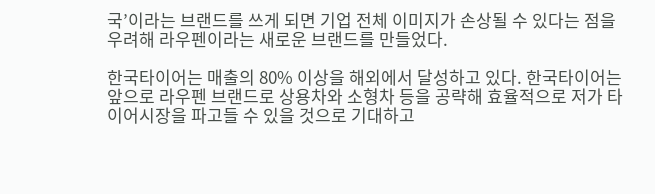국’이라는 브랜드를 쓰게 되면 기업 전체 이미지가 손상될 수 있다는 점을 우려해 라우펜이라는 새로운 브랜드를 만들었다.

한국타이어는 매출의 80% 이상을 해외에서 달성하고 있다. 한국타이어는 앞으로 라우펜 브랜드로 상용차와 소형차 등을 공략해 효율적으로 저가 타이어시장을 파고들 수 있을 것으로 기대하고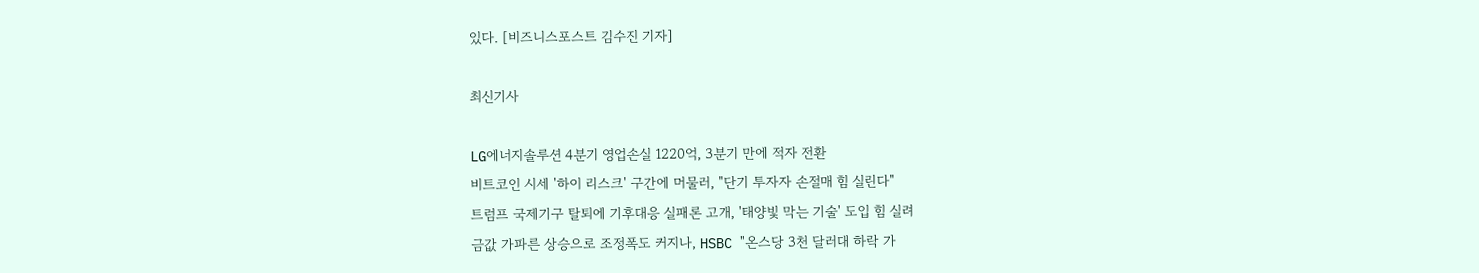있다. [비즈니스포스트 김수진 기자]

최신기사

LG에너지솔루션 4분기 영업손실 1220억, 3분기 만에 적자 전환
비트코인 시세 '하이 리스크' 구간에 머물러, "단기 투자자 손절매 힘 실린다"
트럼프 국제기구 탈퇴에 기후대응 실패론 고개, '태양빛 막는 기술' 도입 힘 실려
금값 가파른 상승으로 조정폭도 커지나, HSBC "온스당 3천 달러대 하락 가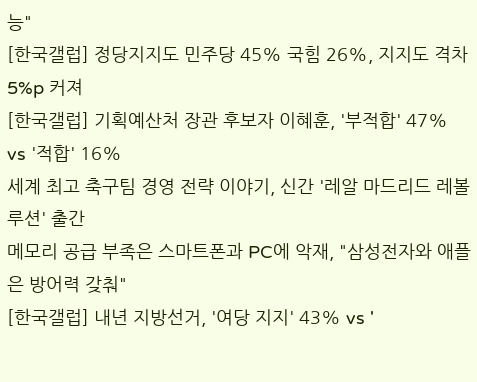능"
[한국갤럽] 정당지지도 민주당 45% 국힘 26%, 지지도 격차 5%p 커져
[한국갤럽] 기획예산처 장관 후보자 이혜훈, '부적합' 47% vs '적합' 16%
세계 최고 축구팀 경영 전략 이야기, 신간 '레알 마드리드 레볼루션' 출간
메모리 공급 부족은 스마트폰과 PC에 악재, "삼성전자와 애플은 방어력 갖춰"
[한국갤럽] 내년 지방선거, '여당 지지' 43% vs '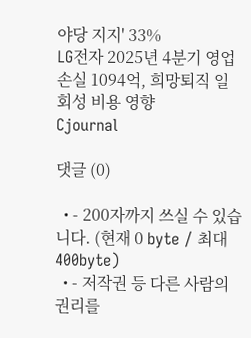야당 지지' 33%
LG전자 2025년 4분기 영업손실 1094억, 희망퇴직 일회성 비용 영향
Cjournal

댓글 (0)

  • - 200자까지 쓰실 수 있습니다. (현재 0 byte / 최대 400byte)
  • - 저작권 등 다른 사람의 권리를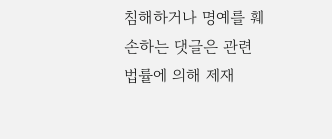침해하거나 명예를 훼손하는 댓글은 관련 법률에 의해 제재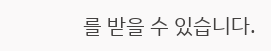를 받을 수 있습니다.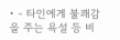• - 타인에게 불쾌감을 주는 욕설 등 비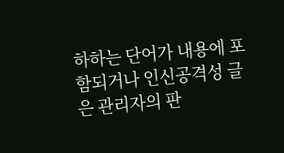하하는 단어가 내용에 포함되거나 인신공격성 글은 관리자의 판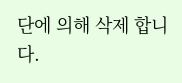단에 의해 삭제 합니다.